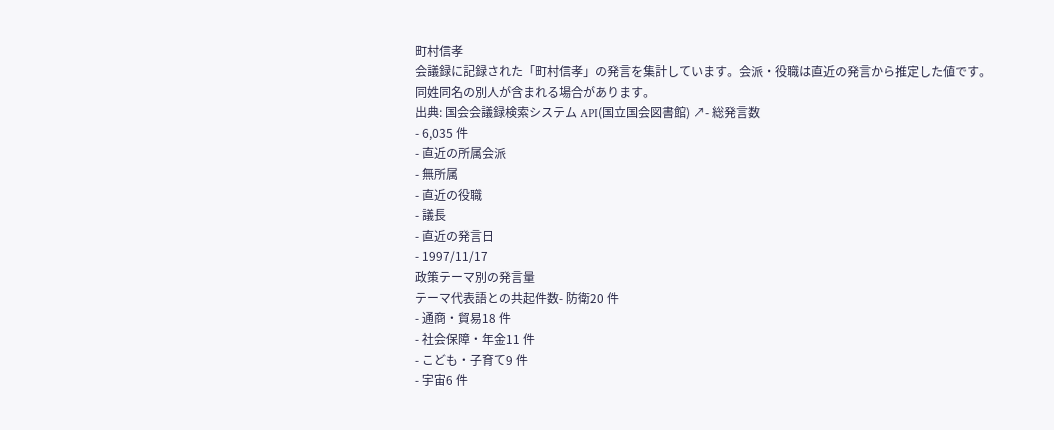町村信孝
会議録に記録された「町村信孝」の発言を集計しています。会派・役職は直近の発言から推定した値です。同姓同名の別人が含まれる場合があります。
出典: 国会会議録検索システム API(国立国会図書館) ↗- 総発言数
- 6,035 件
- 直近の所属会派
- 無所属
- 直近の役職
- 議長
- 直近の発言日
- 1997/11/17
政策テーマ別の発言量
テーマ代表語との共起件数- 防衛20 件
- 通商・貿易18 件
- 社会保障・年金11 件
- こども・子育て9 件
- 宇宙6 件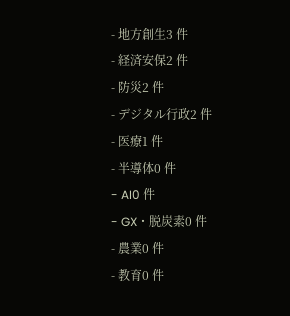- 地方創生3 件
- 経済安保2 件
- 防災2 件
- デジタル行政2 件
- 医療1 件
- 半導体0 件
- AI0 件
- GX・脱炭素0 件
- 農業0 件
- 教育0 件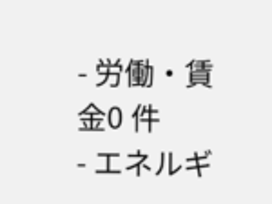- 労働・賃金0 件
- エネルギ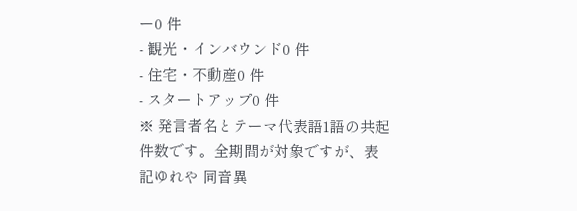ー0 件
- 観光・インバウンド0 件
- 住宅・不動産0 件
- スタートアップ0 件
※ 発言者名とテーマ代表語1語の共起件数です。全期間が対象ですが、表記ゆれや 同音異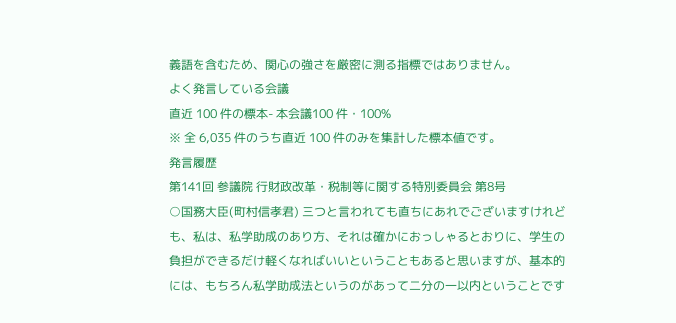義語を含むため、関心の強さを厳密に測る指標ではありません。
よく発言している会議
直近 100 件の標本- 本会議100 件・100%
※ 全 6,035 件のうち直近 100 件のみを集計した標本値です。
発言履歴
第141回 参議院 行財政改革・税制等に関する特別委員会 第8号
○国務大臣(町村信孝君) 三つと言われても直ちにあれでございますけれども、私は、私学助成のあり方、それは確かにおっしゃるとおりに、学生の負担ができるだけ軽くなればいいということもあると思いますが、基本的には、もちろん私学助成法というのがあって二分の一以内ということです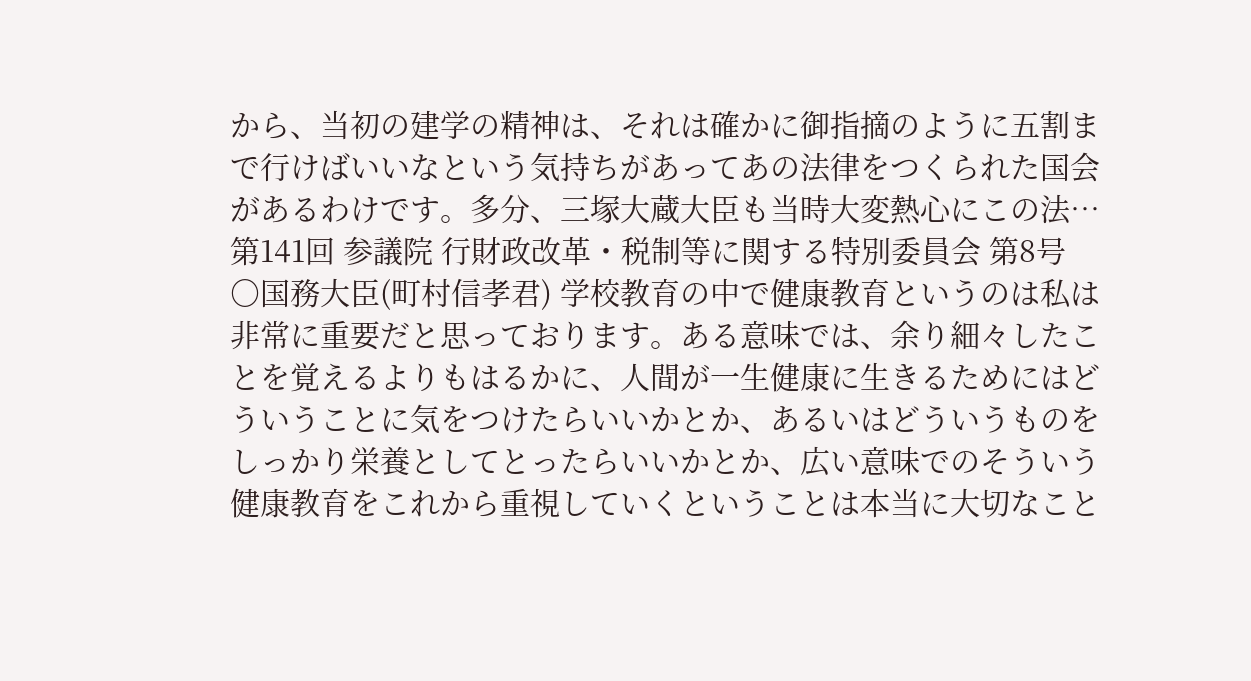から、当初の建学の精神は、それは確かに御指摘のように五割まで行けばいいなという気持ちがあってあの法律をつくられた国会があるわけです。多分、三塚大蔵大臣も当時大変熱心にこの法…
第141回 参議院 行財政改革・税制等に関する特別委員会 第8号
○国務大臣(町村信孝君) 学校教育の中で健康教育というのは私は非常に重要だと思っております。ある意味では、余り細々したことを覚えるよりもはるかに、人間が一生健康に生きるためにはどういうことに気をつけたらいいかとか、あるいはどういうものをしっかり栄養としてとったらいいかとか、広い意味でのそういう健康教育をこれから重視していくということは本当に大切なこと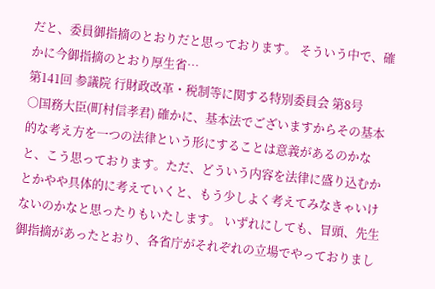だと、委員御指摘のとおりだと思っております。 そういう中で、確かに今御指摘のとおり厚生省…
第141回 参議院 行財政改革・税制等に関する特別委員会 第8号
○国務大臣(町村信孝君) 確かに、基本法でございますからその基本的な考え方を一つの法律という形にすることは意義があるのかなと、こう思っております。ただ、どういう内容を法律に盛り込むかとかやや具体的に考えていくと、もう少しよく考えてみなきゃいけないのかなと思ったりもいたします。 いずれにしても、冒頭、先生御指摘があったとおり、各省庁がそれぞれの立場でやっておりまし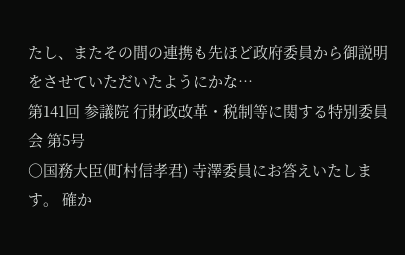たし、またその間の連携も先ほど政府委員から御説明をさせていただいたようにかな…
第141回 参議院 行財政改革・税制等に関する特別委員会 第5号
○国務大臣(町村信孝君) 寺澤委員にお答えいたします。 確か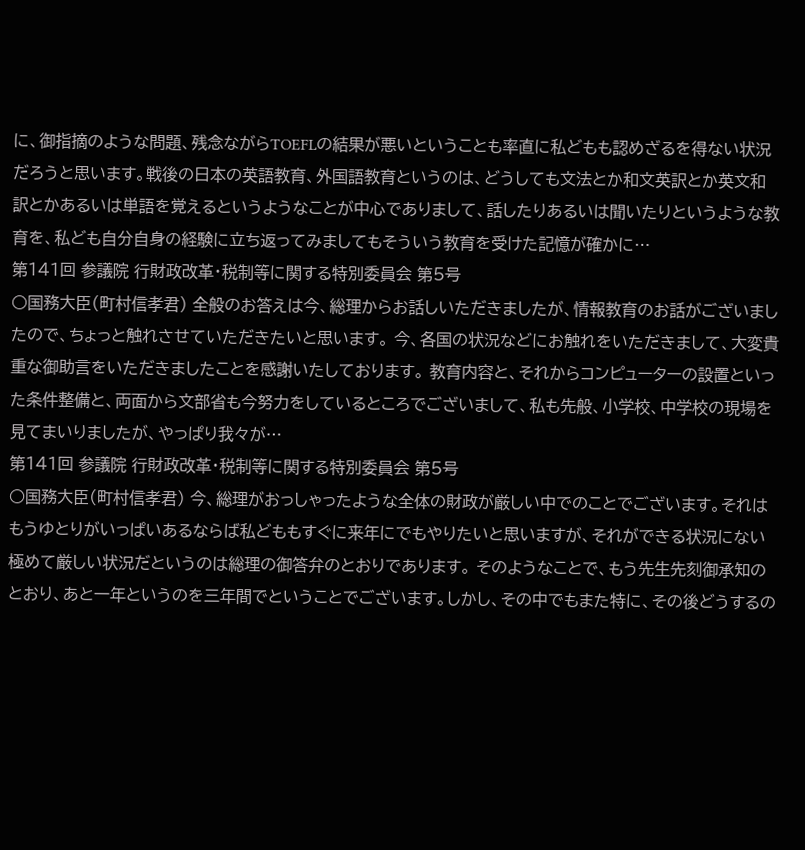に、御指摘のような問題、残念ながらTOEFLの結果が悪いということも率直に私どもも認めざるを得ない状況だろうと思います。戦後の日本の英語教育、外国語教育というのは、どうしても文法とか和文英訳とか英文和訳とかあるいは単語を覚えるというようなことが中心でありまして、話したりあるいは聞いたりというような教育を、私ども自分自身の経験に立ち返ってみましてもそういう教育を受けた記憶が確かに…
第141回 参議院 行財政改革・税制等に関する特別委員会 第5号
○国務大臣(町村信孝君) 全般のお答えは今、総理からお話しいただきましたが、情報教育のお話がございましたので、ちょっと触れさせていただきたいと思います。 今、各国の状況などにお触れをいただきまして、大変貴重な御助言をいただきましたことを感謝いたしております。 教育内容と、それからコンピューターの設置といった条件整備と、両面から文部省も今努力をしているところでございまして、私も先般、小学校、中学校の現場を見てまいりましたが、やっぱり我々が…
第141回 参議院 行財政改革・税制等に関する特別委員会 第5号
○国務大臣(町村信孝君) 今、総理がおっしゃったような全体の財政が厳しい中でのことでございます。それはもうゆとりがいっぱいあるならば私どももすぐに来年にでもやりたいと思いますが、それができる状況にない極めて厳しい状況だというのは総理の御答弁のとおりであります。 そのようなことで、もう先生先刻御承知のとおり、あと一年というのを三年間でということでございます。しかし、その中でもまた特に、その後どうするの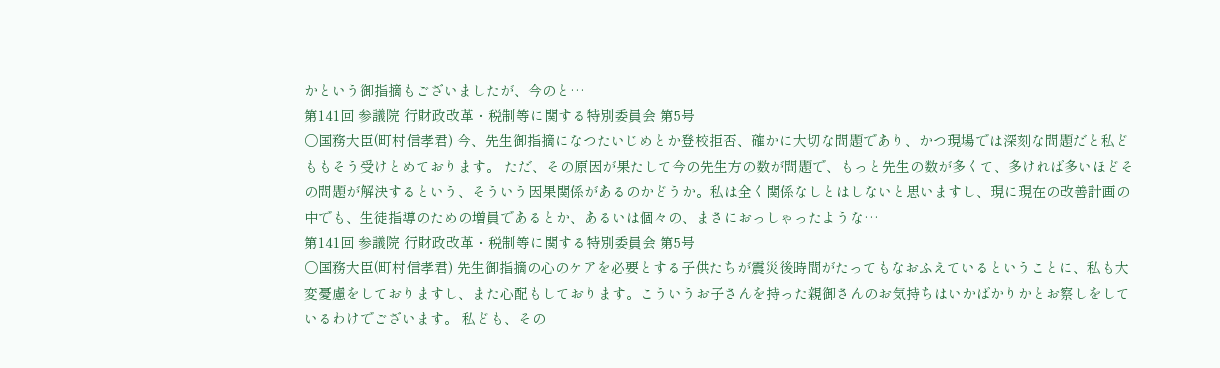かという御指摘もございましたが、今のと…
第141回 参議院 行財政改革・税制等に関する特別委員会 第5号
○国務大臣(町村信孝君) 今、先生御指摘になつたいじめとか登校拒否、確かに大切な問題であり、かつ現場では深刻な問題だと私どももそう受けとめております。 ただ、その原因が果たして今の先生方の数が問題で、もっと先生の数が多くて、多ければ多いほどその問題が解決するという、そういう因果関係があるのかどうか。私は全く関係なしとはしないと思いますし、現に現在の改善計画の中でも、生徒指導のための増員であるとか、あるいは個々の、まさにおっしゃったような…
第141回 参議院 行財政改革・税制等に関する特別委員会 第5号
○国務大臣(町村信孝君) 先生御指摘の心のケアを必要とする子供たちが震災後時間がたってもなおふえているということに、私も大変憂慮をしておりますし、また心配もしております。こういうお子さんを持った親御さんのお気持ちはいかばかりかとお察しをしているわけでございます。 私ども、その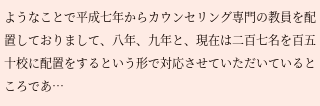ようなことで平成七年からカウンセリング専門の教員を配置しておりまして、八年、九年と、現在は二百七名を百五十校に配置をするという形で対応させていただいているところであ…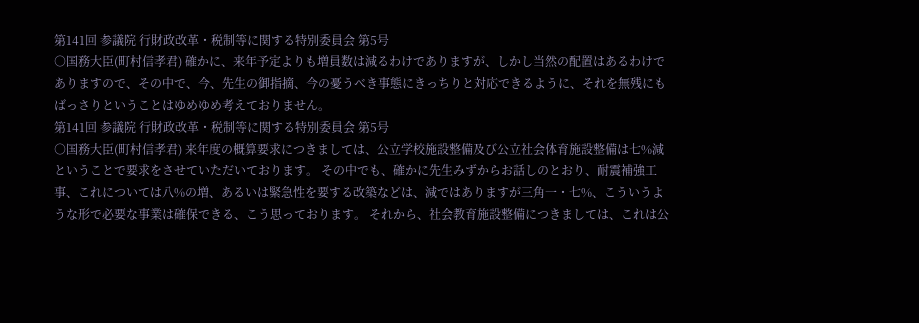第141回 参議院 行財政改革・税制等に関する特別委員会 第5号
○国務大臣(町村信孝君) 確かに、来年予定よりも増員数は減るわけでありますが、しかし当然の配置はあるわけでありますので、その中で、今、先生の御指摘、今の憂うべき事態にきっちりと対応できるように、それを無残にもばっさりということはゆめゆめ考えておりません。
第141回 参議院 行財政改革・税制等に関する特別委員会 第5号
○国務大臣(町村信孝君) 来年度の概算要求につきましては、公立学校施設整備及び公立社会体育施設整備は七%減ということで要求をさせていただいております。 その中でも、確かに先生みずからお話しのとおり、耐震補強工事、これについては八%の増、あるいは緊急性を要する改築などは、減ではありますが三角一・七%、こういうような形で必要な事業は確保できる、こう思っております。 それから、社会教育施設整備につきましては、これは公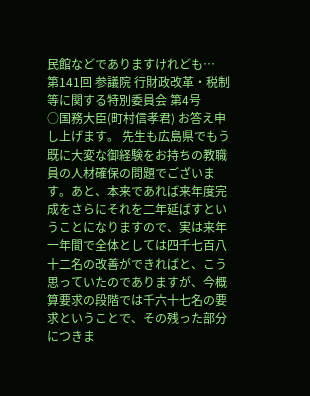民館などでありますけれども…
第141回 参議院 行財政改革・税制等に関する特別委員会 第4号
○国務大臣(町村信孝君) お答え申し上げます。 先生も広島県でもう既に大変な御経験をお持ちの教職員の人材確保の問題でございます。あと、本来であれば来年度完成をさらにそれを二年延ばすということになりますので、実は来年一年間で全体としては四千七百八十二名の改善ができればと、こう思っていたのでありますが、今概算要求の段階では千六十七名の要求ということで、その残った部分につきま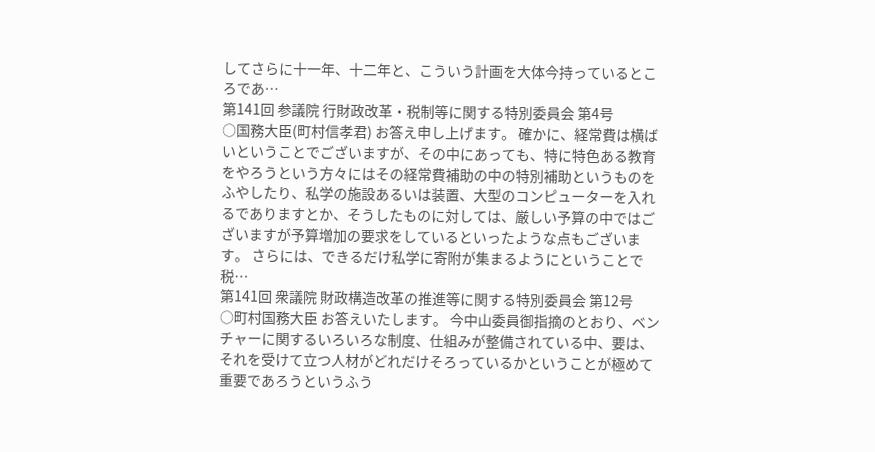してさらに十一年、十二年と、こういう計画を大体今持っているところであ…
第141回 参議院 行財政改革・税制等に関する特別委員会 第4号
○国務大臣(町村信孝君) お答え申し上げます。 確かに、経常費は横ばいということでございますが、その中にあっても、特に特色ある教育をやろうという方々にはその経常費補助の中の特別補助というものをふやしたり、私学の施設あるいは装置、大型のコンピューターを入れるでありますとか、そうしたものに対しては、厳しい予算の中ではございますが予算増加の要求をしているといったような点もございます。 さらには、できるだけ私学に寄附が集まるようにということで税…
第141回 衆議院 財政構造改革の推進等に関する特別委員会 第12号
○町村国務大臣 お答えいたします。 今中山委員御指摘のとおり、ベンチャーに関するいろいろな制度、仕組みが整備されている中、要は、それを受けて立つ人材がどれだけそろっているかということが極めて重要であろうというふう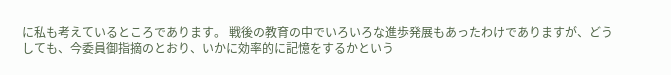に私も考えているところであります。 戦後の教育の中でいろいろな進歩発展もあったわけでありますが、どうしても、今委員御指摘のとおり、いかに効率的に記憶をするかという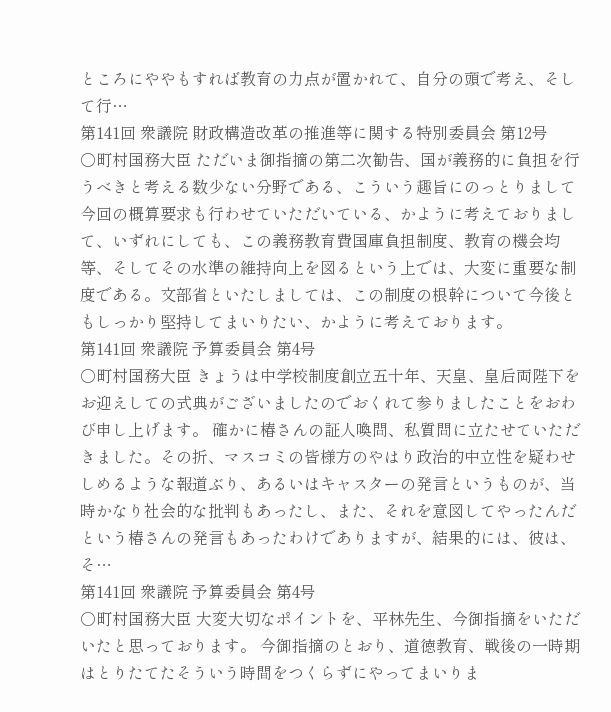ところにややもすれば教育の力点が置かれて、自分の頭で考え、そして行…
第141回 衆議院 財政構造改革の推進等に関する特別委員会 第12号
○町村国務大臣 ただいま御指摘の第二次勧告、国が義務的に負担を行うべきと考える数少ない分野である、こういう趣旨にのっとりまして今回の概算要求も行わせていただいている、かように考えておりまして、いずれにしても、この義務教育費国庫負担制度、教育の機会均等、そしてその水準の維持向上を図るという上では、大変に重要な制度である。文部省といたしましては、この制度の根幹について今後ともしっかり堅持してまいりたい、かように考えております。
第141回 衆議院 予算委員会 第4号
○町村国務大臣 きょうは中学校制度創立五十年、天皇、皇后両陛下をお迎えしての式典がございましたのでおくれて参りましたことをおわび申し上げます。 確かに椿さんの証人喚問、私質問に立たせていただきました。その折、マスコミの皆様方のやはり政治的中立性を疑わせしめるような報道ぶり、あるいはキャスターの発言というものが、当時かなり社会的な批判もあったし、また、それを意図してやったんだという椿さんの発言もあったわけでありますが、結果的には、彼は、そ…
第141回 衆議院 予算委員会 第4号
○町村国務大臣 大変大切なポイントを、平林先生、今御指摘をいただいたと思っております。 今御指摘のとおり、道徳教育、戦後の一時期はとりたてたそういう時間をつくらずにやってまいりま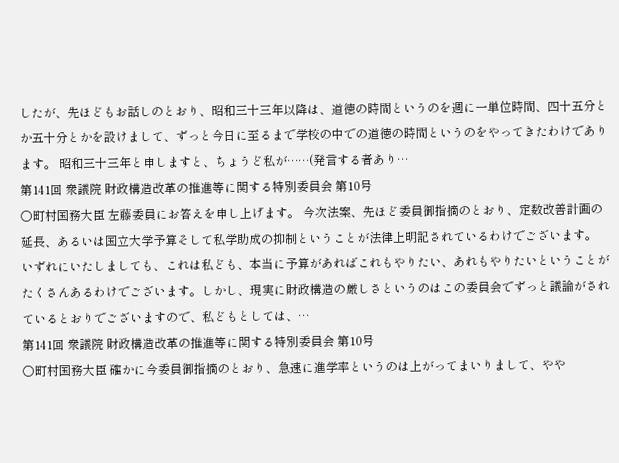したが、先ほどもお話しのとおり、昭和三十三年以降は、道徳の時間というのを週に一単位時間、四十五分とか五十分とかを設けまして、ずっと今日に至るまで学校の中での道徳の時間というのをやってきたわけであります。 昭和三十三年と申しますと、ちょうど私が……(発言する者あり…
第141回 衆議院 財政構造改革の推進等に関する特別委員会 第10号
○町村国務大臣 左藤委員にお答えを申し上げます。 今次法案、先ほど委員御指摘のとおり、定数改善計画の延長、あるいは国立大学予算そして私学助成の抑制ということが法律上明記されているわけでございます。 いずれにいたしましても、これは私ども、本当に予算があればこれもやりたい、あれもやりたいということがたくさんあるわけでございます。しかし、現実に財政構造の厳しさというのはこの委員会でずっと議論がされているとおりでございますので、私どもとしては、…
第141回 衆議院 財政構造改革の推進等に関する特別委員会 第10号
○町村国務大臣 確かに今委員御指摘のとおり、急速に進学率というのは上がってまいりまして、やや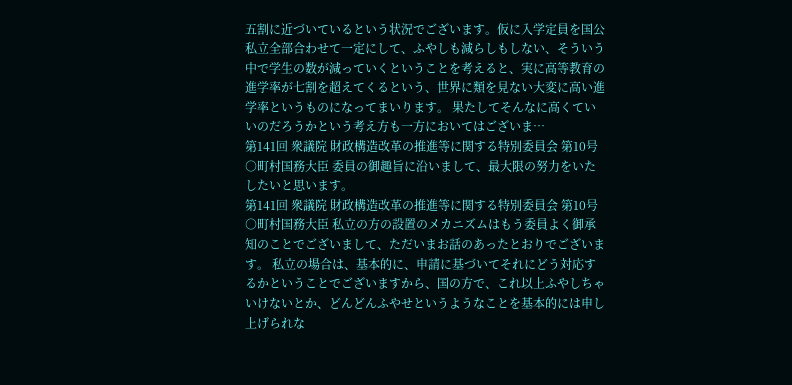五割に近づいているという状況でございます。仮に入学定員を国公私立全部合わせて一定にして、ふやしも減らしもしない、そういう中で学生の数が減っていくということを考えると、実に高等教育の進学率が七割を超えてくるという、世界に類を見ない大変に高い進学率というものになってまいります。 果たしてそんなに高くていいのだろうかという考え方も一方においてはございま…
第141回 衆議院 財政構造改革の推進等に関する特別委員会 第10号
○町村国務大臣 委員の御趣旨に沿いまして、最大限の努力をいたしたいと思います。
第141回 衆議院 財政構造改革の推進等に関する特別委員会 第10号
○町村国務大臣 私立の方の設置のメカニズムはもう委員よく御承知のことでございまして、ただいまお話のあったとおりでございます。 私立の場合は、基本的に、申請に基づいてそれにどう対応するかということでございますから、国の方で、これ以上ふやしちゃいけないとか、どんどんふやせというようなことを基本的には申し上げられな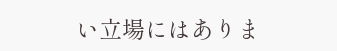い立場にはありま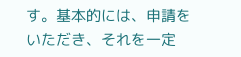す。基本的には、申請をいただき、それを一定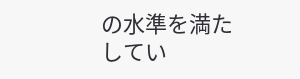の水準を満たしてい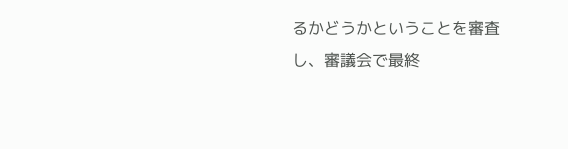るかどうかということを審査し、審議会で最終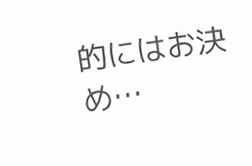的にはお決め…